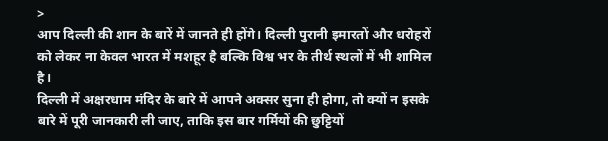>
आप दिल्ली की शान के बारें में जानते ही होंगे। दिल्ली पुरानी इमारतों और धरोहरों को लेकर ना केवल भारत में मशहूर है बल्कि विश्व भर के तीर्थ स्थलों में भी शामिल है।
दिल्ली में अक्षरधाम मंदिर के बारे में आपने अक्सर सुना ही होगा, तो क्यों न इसके बारे में पूरी जानकारी ली जाए, ताकि इस बार गर्मियों की छुट्टियों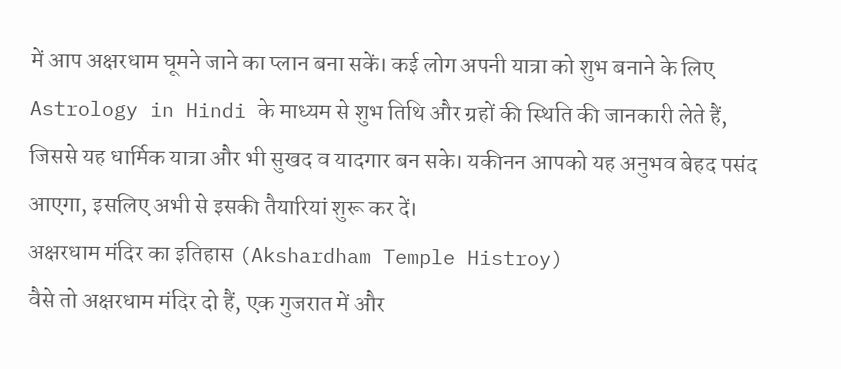में आप अक्षरधाम घूमने जाने का प्लान बना सकें। कई लोग अपनी यात्रा को शुभ बनाने के लिए Astrology in Hindi के माध्यम से शुभ तिथि और ग्रहों की स्थिति की जानकारी लेते हैं, जिससे यह धार्मिक यात्रा और भी सुखद व यादगार बन सके। यकीनन आपको यह अनुभव बेहद पसंद आएगा, इसलिए अभी से इसकी तैयारियां शुरू कर दें।
अक्षरधाम मंदिर का इतिहास (Akshardham Temple Histroy)
वैसे तो अक्षरधाम मंदिर दो हैं, एक गुजरात में और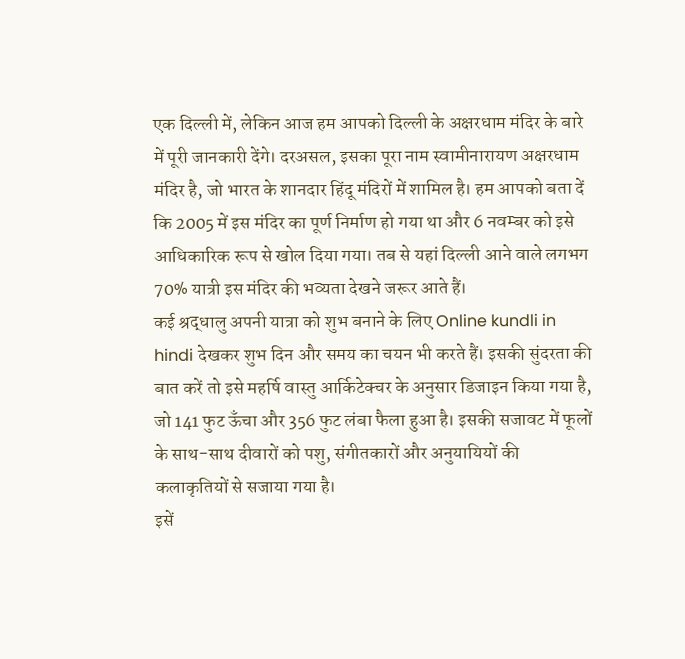एक दिल्ली में, लेकिन आज हम आपको दिल्ली के अक्षरधाम मंदिर के बारे में पूरी जानकारी देंगे। दरअसल, इसका पूरा नाम स्वामीनारायण अक्षरधाम मंदिर है, जो भारत के शानदार हिंदू मंदिरों में शामिल है। हम आपको बता दें कि 2005 में इस मंदिर का पूर्ण निर्माण हो गया था और 6 नवम्बर को इसे आधिकारिक रूप से खोल दिया गया। तब से यहां दिल्ली आने वाले लगभग 70% यात्री इस मंदिर की भव्यता देखने जरूर आते हैं।
कई श्रद्धालु अपनी यात्रा को शुभ बनाने के लिए Online kundli in hindi देखकर शुभ दिन और समय का चयन भी करते हैं। इसकी सुंदरता की बात करें तो इसे महर्षि वास्तु आर्किटेक्चर के अनुसार डिजाइन किया गया है, जो 141 फुट ऊँचा और 356 फुट लंबा फैला हुआ है। इसकी सजावट में फूलों के साथ-साथ दीवारों को पशु, संगीतकारों और अनुयायियों की कलाकृतियों से सजाया गया है।
इसें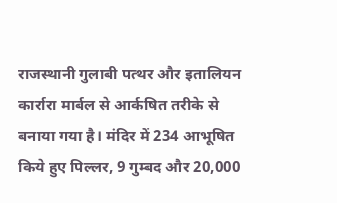राजस्थानी गुलाबी पत्थर और इतालियन कार्रारा मार्बल से आर्कषित तरीके से बनाया गया है। मंदिर में 234 आभूषित किये हुए पिल्लर, 9 गुम्बद और 20,000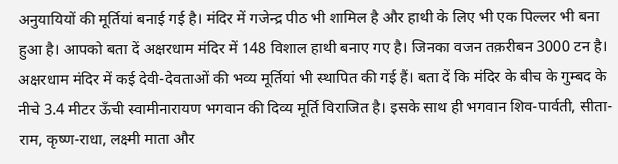अनुयायियों की मूर्तियां बनाई गई है। मंदिर में गजेन्द्र पीठ भी शामिल है और हाथी के लिए भी एक पिल्लर भी बना हुआ है। आपको बता दें अक्षरधाम मंदिर में 148 विशाल हाथी बनाए गए है। जिनका वजन तक़रीबन 3000 टन है।
अक्षरधाम मंदिर में कई देवी-देवताओं की भव्य मूर्तियां भी स्थापित की गई हैं। बता दें कि मंदिर के बीच के गुम्बद के नीचे 3.4 मीटर ऊँची स्वामीनारायण भगवान की दिव्य मूर्ति विराजित है। इसके साथ ही भगवान शिव-पार्वती, सीता-राम, कृष्ण-राधा, लक्ष्मी माता और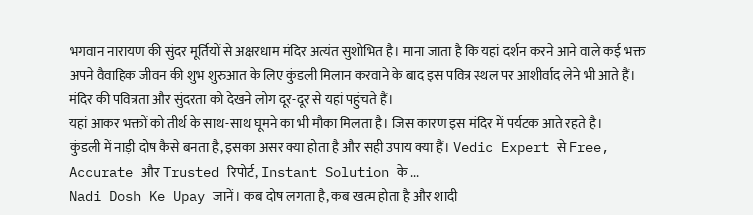भगवान नारायण की सुंदर मूर्तियों से अक्षरधाम मंदिर अत्यंत सुशोभित है। माना जाता है कि यहां दर्शन करने आने वाले कई भक्त अपने वैवाहिक जीवन की शुभ शुरुआत के लिए कुंडली मिलान करवाने के बाद इस पवित्र स्थल पर आशीर्वाद लेने भी आते हैं। मंदिर की पवित्रता और सुंदरता को देखने लोग दूर-दूर से यहां पहुंचते हैं।
यहां आकर भक्तों को तीर्थ के साथ-साथ घूमने का भी मौका मिलता है। जिस कारण इस मंदिर में पर्यटक आते रहते है।
कुंडली में नाड़ी दोष कैसे बनता है, इसका असर क्या होता है और सही उपाय क्या हैं। Vedic Expert से Free, Accurate और Trusted रिपोर्ट, Instant Solution के ...
Nadi Dosh Ke Upay जानें। कब दोष लगता है, कब खत्म होता है और शादी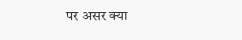पर असर क्या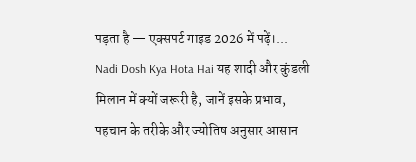पड़ता है — एक्सपर्ट गाइड 2026 में पढ़ें।...
Nadi Dosh Kya Hota Hai यह शादी और कुंडली मिलान में क्यों जरूरी है, जानें इसके प्रभाव, पहचान के तरीके और ज्योतिष अनुसार आसान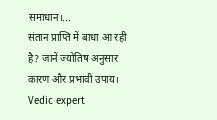समाधान।...
संतान प्राप्ति में बाधा आ रही है? जानें ज्योतिष अनुसार कारण और प्रभावी उपाय। Vedic expert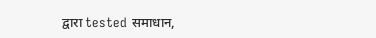द्वारा tested समाधान,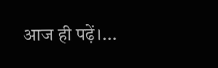आज ही पढ़ें।...